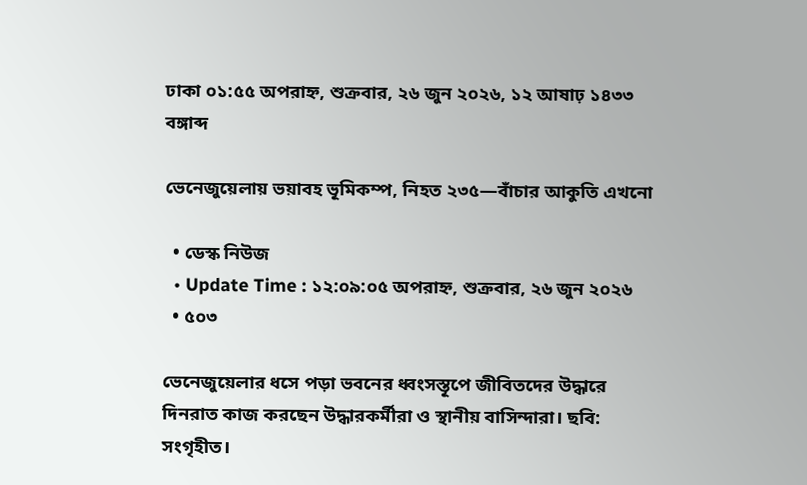ঢাকা ০১:৫৫ অপরাহ্ন, শুক্রবার, ২৬ জুন ২০২৬, ১২ আষাঢ় ১৪৩৩ বঙ্গাব্দ

ভেনেজুয়েলায় ভয়াবহ ভূমিকম্প, নিহত ২৩৫—বাঁচার আকুতি এখনো

  • ডেস্ক নিউজ
  • Update Time : ১২:০৯:০৫ অপরাহ্ন, শুক্রবার, ২৬ জুন ২০২৬
  • ৫০৩

ভেনেজুয়েলার ধসে পড়া ভবনের ধ্বংসস্তূপে জীবিতদের উদ্ধারে দিনরাত কাজ করছেন উদ্ধারকর্মীরা ও স্থানীয় বাসিন্দারা। ছবি: সংগৃহীত।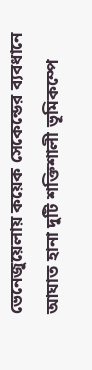ভেনেজুয়েলায় কয়েক সেকেন্ডের ব্যবধানে আঘাত হানা দুটি শক্তিশালী ভূমিকম্পে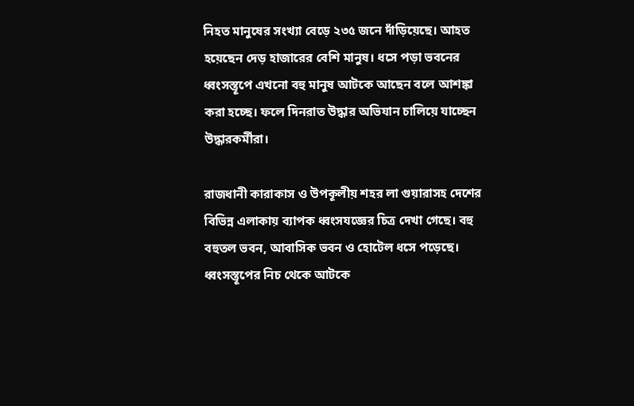নিহত মানুষের সংখ্যা বেড়ে ২৩৫ জনে দাঁড়িয়েছে। আহত হয়েছেন দেড় হাজারের বেশি মানুষ। ধসে পড়া ভবনের ধ্বংসস্তূপে এখনো বহু মানুষ আটকে আছেন বলে আশঙ্কা করা হচ্ছে। ফলে দিনরাত উদ্ধার অভিযান চালিয়ে যাচ্ছেন উদ্ধারকর্মীরা।

রাজধানী কারাকাস ও উপকূলীয় শহর লা গুয়ারাসহ দেশের বিভিন্ন এলাকায় ব্যাপক ধ্বংসযজ্ঞের চিত্র দেখা গেছে। বহু বহুতল ভবন, আবাসিক ভবন ও হোটেল ধসে পড়েছে। ধ্বংসস্তূপের নিচ থেকে আটকে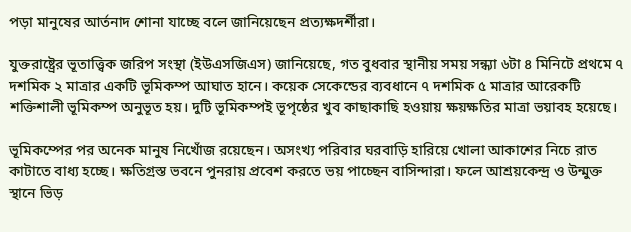পড়া মানুষের আর্তনাদ শোনা যাচ্ছে বলে জানিয়েছেন প্রত্যক্ষদর্শীরা।

যুক্তরাষ্ট্রের ভূতাত্ত্বিক জরিপ সংস্থা (ইউএসজিএস) জানিয়েছে, গত বুধবার স্থানীয় সময় সন্ধ্যা ৬টা ৪ মিনিটে প্রথমে ৭ দশমিক ২ মাত্রার একটি ভূমিকম্প আঘাত হানে। কয়েক সেকেন্ডের ব্যবধানে ৭ দশমিক ৫ মাত্রার আরেকটি শক্তিশালী ভূমিকম্প অনুভূত হয়। দুটি ভূমিকম্পই ভূপৃষ্ঠের খুব কাছাকাছি হওয়ায় ক্ষয়ক্ষতির মাত্রা ভয়াবহ হয়েছে।

ভূমিকম্পের পর অনেক মানুষ নিখোঁজ রয়েছেন। অসংখ্য পরিবার ঘরবাড়ি হারিয়ে খোলা আকাশের নিচে রাত কাটাতে বাধ্য হচ্ছে। ক্ষতিগ্রস্ত ভবনে পুনরায় প্রবেশ করতে ভয় পাচ্ছেন বাসিন্দারা। ফলে আশ্রয়কেন্দ্র ও উন্মুক্ত স্থানে ভিড়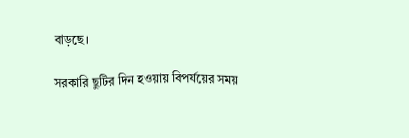বাড়ছে।

সরকারি ছুটির দিন হওয়ায় বিপর্যয়ের সময়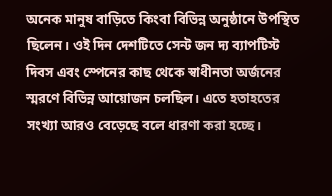অনেক মানুষ বাড়িতে কিংবা বিভিন্ন অনুষ্ঠানে উপস্থিত ছিলেন। ওই দিন দেশটিতে সেন্ট জন দ্য ব্যাপটিস্ট দিবস এবং স্পেনের কাছ থেকে স্বাধীনতা অর্জনের স্মরণে বিভিন্ন আয়োজন চলছিল। এতে হতাহতের সংখ্যা আরও বেড়েছে বলে ধারণা করা হচ্ছে।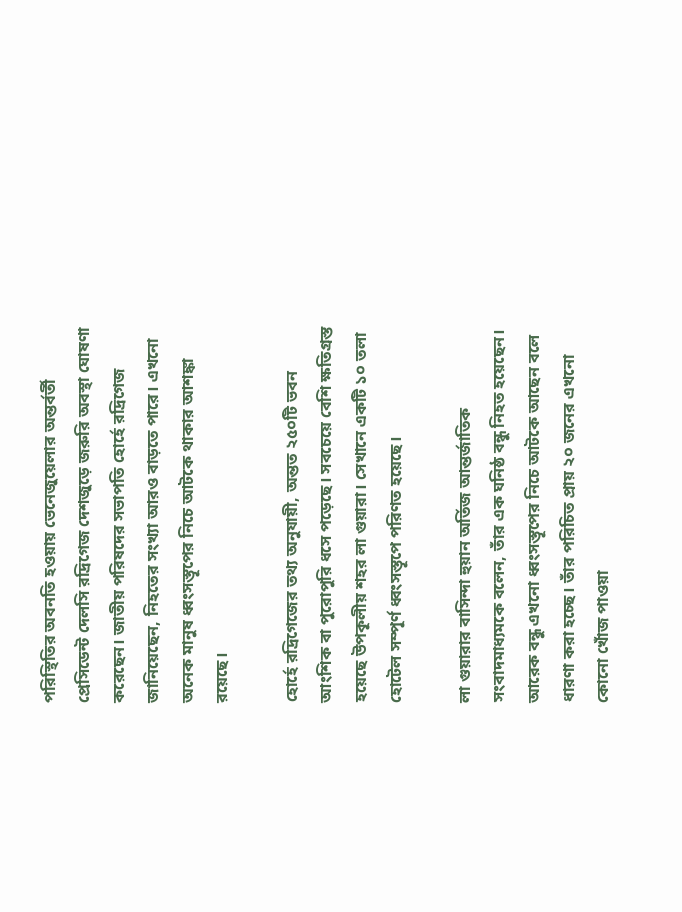পরিস্থিতির অবনতি হওয়ায় ভেনেজুয়েলার অন্তর্বর্তী প্রেসিডেন্ট দেলসি রদ্রিগেজ দেশজুড়ে জরুরি অবস্থা ঘোষণা করেছেন। জাতীয় পরিষদের সভাপতি হোর্হে রদ্রিগেজ জানিয়েছেন, নিহতের সংখ্যা আরও বাড়তে পারে। এখনো অনেক মানুষ ধ্বংসস্তূপের নিচে আটকে থাকার আশঙ্কা রয়েছে।

হোর্হে রদ্রিগেজের তথ্য অনুযায়ী, অন্তত ২৫০টি ভবন আংশিক বা পুরোপুরি ধসে পড়েছে। সবচেয়ে বেশি ক্ষতিগ্রস্ত হয়েছে উপকূলীয় শহর লা গুয়ারা। সেখানে একটি ১০ তলা হোটেল সম্পূর্ণ ধ্বংসস্তূপে পরিণত হয়েছে।

লা গুয়ারার বাসিন্দা হুয়ান অর্তিজ আন্তর্জাতিক সংবাদমাধ্যমকে বলেন, তাঁর এক ঘনিষ্ঠ বন্ধু নিহত হয়েছেন। আরেক বন্ধু এখনো ধ্বংসস্তূপের নিচে আটকে আছেন বলে ধারণা করা হচ্ছে। তাঁর পরিচিত প্রায় ২০ জনের এখনো কোনো খোঁজ পাওয়া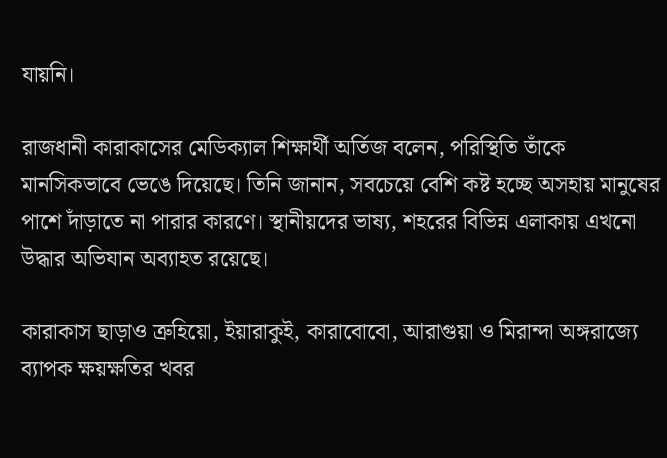যায়নি।

রাজধানী কারাকাসের মেডিক্যাল শিক্ষার্থী অর্তিজ বলেন, পরিস্থিতি তাঁকে মানসিকভাবে ভেঙে দিয়েছে। তিনি জানান, সবচেয়ে বেশি কষ্ট হচ্ছে অসহায় মানুষের পাশে দাঁড়াতে না পারার কারণে। স্থানীয়দের ভাষ্য, শহরের বিভিন্ন এলাকায় এখনো উদ্ধার অভিযান অব্যাহত রয়েছে।

কারাকাস ছাড়াও ত্রুহিয়ো, ইয়ারাকুই, কারাবোবো, আরাগুয়া ও মিরান্দা অঙ্গরাজ্যে ব্যাপক ক্ষয়ক্ষতির খবর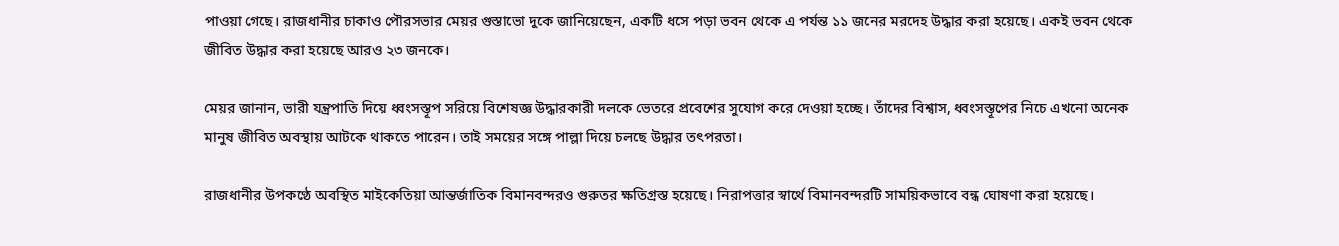পাওয়া গেছে। রাজধানীর চাকাও পৌরসভার মেয়র গুস্তাভো দুকে জানিয়েছেন, একটি ধসে পড়া ভবন থেকে এ পর্যন্ত ১১ জনের মরদেহ উদ্ধার করা হয়েছে। একই ভবন থেকে জীবিত উদ্ধার করা হয়েছে আরও ২৩ জনকে।

মেয়র জানান, ভারী যন্ত্রপাতি দিয়ে ধ্বংসস্তূপ সরিয়ে বিশেষজ্ঞ উদ্ধারকারী দলকে ভেতরে প্রবেশের সুযোগ করে দেওয়া হচ্ছে। তাঁদের বিশ্বাস, ধ্বংসস্তূপের নিচে এখনো অনেক মানুষ জীবিত অবস্থায় আটকে থাকতে পারেন। তাই সময়ের সঙ্গে পাল্লা দিয়ে চলছে উদ্ধার তৎপরতা।

রাজধানীর উপকণ্ঠে অবস্থিত মাইকেতিয়া আন্তর্জাতিক বিমানবন্দরও গুরুতর ক্ষতিগ্রস্ত হয়েছে। নিরাপত্তার স্বার্থে বিমানবন্দরটি সাময়িকভাবে বন্ধ ঘোষণা করা হয়েছে।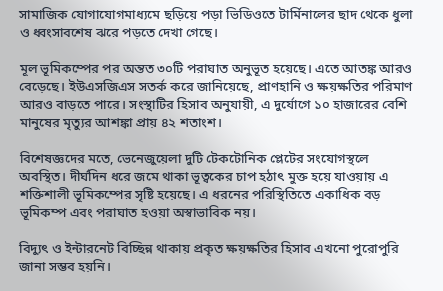সামাজিক যোগাযোগমাধ্যমে ছড়িয়ে পড়া ভিডিওতে টার্মিনালের ছাদ থেকে ধুলা ও ধ্বংসাবশেষ ঝরে পড়তে দেখা গেছে।

মূল ভূমিকম্পের পর অন্তত ৩০টি পরাঘাত অনুভূত হয়েছে। এতে আতঙ্ক আরও বেড়েছে। ইউএসজিএস সতর্ক করে জানিয়েছে, প্রাণহানি ও ক্ষয়ক্ষতির পরিমাণ আরও বাড়তে পারে। সংস্থাটির হিসাব অনুযায়ী, এ দুর্যোগে ১০ হাজারের বেশি মানুষের মৃত্যুর আশঙ্কা প্রায় ৪২ শতাংশ।

বিশেষজ্ঞদের মতে, ভেনেজুয়েলা দুটি টেকটোনিক প্লেটের সংযোগস্থলে অবস্থিত। দীর্ঘদিন ধরে জমে থাকা ভূত্বকের চাপ হঠাৎ মুক্ত হয়ে যাওয়ায় এ শক্তিশালী ভূমিকম্পের সৃষ্টি হয়েছে। এ ধরনের পরিস্থিতিতে একাধিক বড় ভূমিকম্প এবং পরাঘাত হওয়া অস্বাভাবিক নয়।

বিদ্যুৎ ও ইন্টারনেট বিচ্ছিন্ন থাকায় প্রকৃত ক্ষয়ক্ষতির হিসাব এখনো পুরোপুরি জানা সম্ভব হয়নি।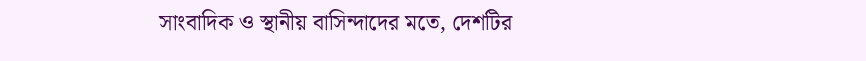সাংবাদিক ও স্থানীয় বাসিন্দাদের মতে, দেশটির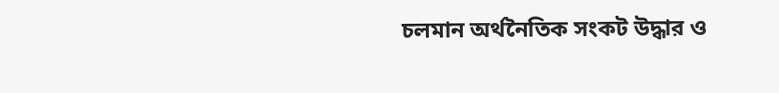চলমান অর্থনৈতিক সংকট উদ্ধার ও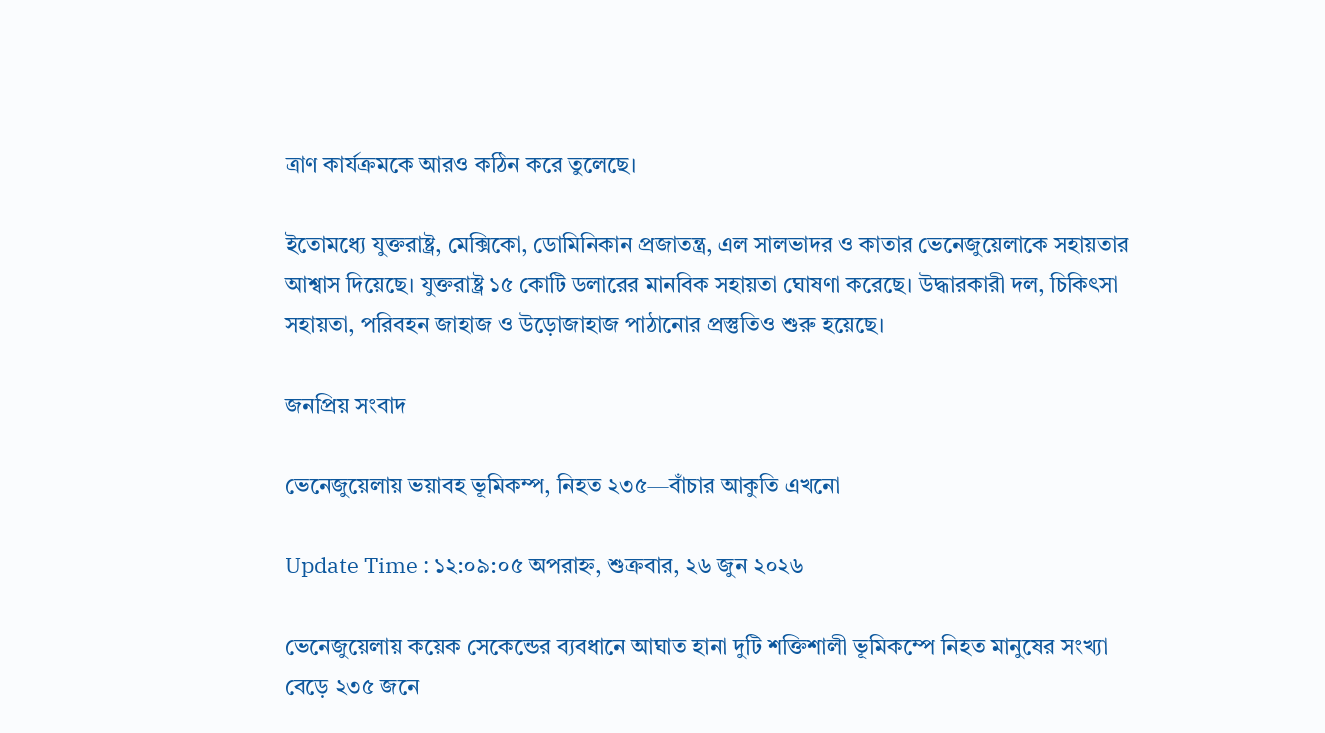ত্রাণ কার্যক্রমকে আরও কঠিন করে তুলেছে।

ইতোমধ্যে যুক্তরাষ্ট্র, মেক্সিকো, ডোমিনিকান প্রজাতন্ত্র, এল সালভাদর ও কাতার ভেনেজুয়েলাকে সহায়তার আশ্বাস দিয়েছে। যুক্তরাষ্ট্র ১৫ কোটি ডলারের মানবিক সহায়তা ঘোষণা করেছে। উদ্ধারকারী দল, চিকিৎসা সহায়তা, পরিবহন জাহাজ ও উড়োজাহাজ পাঠানোর প্রস্তুতিও শুরু হয়েছে।

জনপ্রিয় সংবাদ

ভেনেজুয়েলায় ভয়াবহ ভূমিকম্প, নিহত ২৩৫—বাঁচার আকুতি এখনো

Update Time : ১২:০৯:০৫ অপরাহ্ন, শুক্রবার, ২৬ জুন ২০২৬

ভেনেজুয়েলায় কয়েক সেকেন্ডের ব্যবধানে আঘাত হানা দুটি শক্তিশালী ভূমিকম্পে নিহত মানুষের সংখ্যা বেড়ে ২৩৫ জনে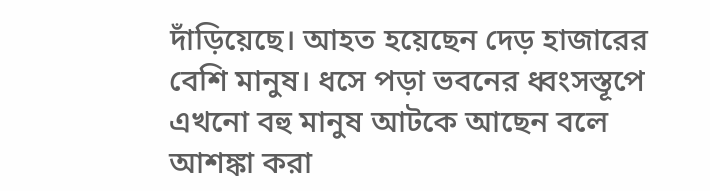দাঁড়িয়েছে। আহত হয়েছেন দেড় হাজারের বেশি মানুষ। ধসে পড়া ভবনের ধ্বংসস্তূপে এখনো বহু মানুষ আটকে আছেন বলে আশঙ্কা করা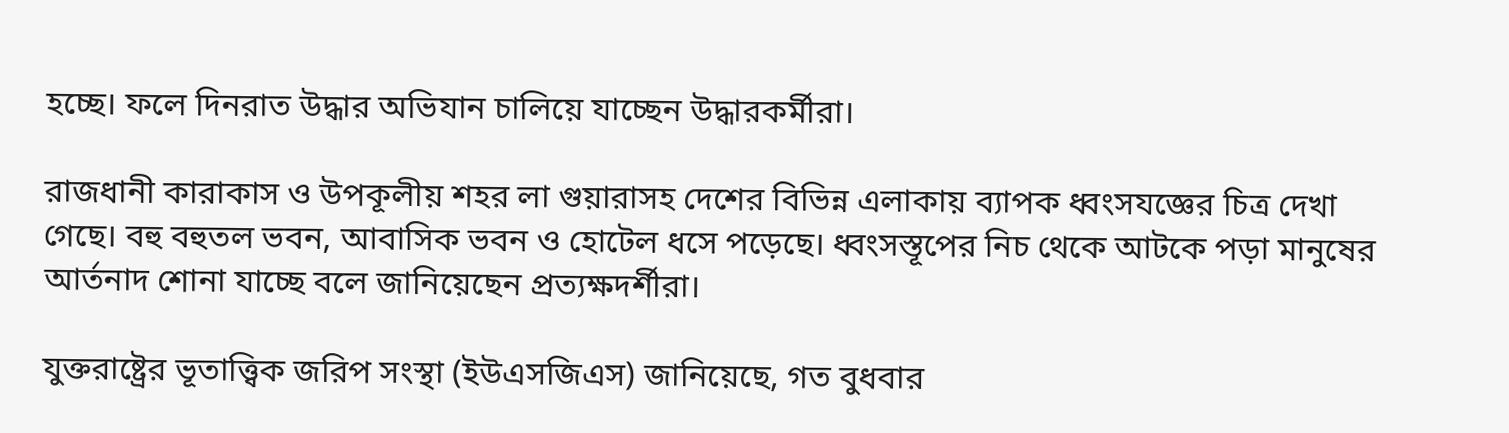হচ্ছে। ফলে দিনরাত উদ্ধার অভিযান চালিয়ে যাচ্ছেন উদ্ধারকর্মীরা।

রাজধানী কারাকাস ও উপকূলীয় শহর লা গুয়ারাসহ দেশের বিভিন্ন এলাকায় ব্যাপক ধ্বংসযজ্ঞের চিত্র দেখা গেছে। বহু বহুতল ভবন, আবাসিক ভবন ও হোটেল ধসে পড়েছে। ধ্বংসস্তূপের নিচ থেকে আটকে পড়া মানুষের আর্তনাদ শোনা যাচ্ছে বলে জানিয়েছেন প্রত্যক্ষদর্শীরা।

যুক্তরাষ্ট্রের ভূতাত্ত্বিক জরিপ সংস্থা (ইউএসজিএস) জানিয়েছে, গত বুধবার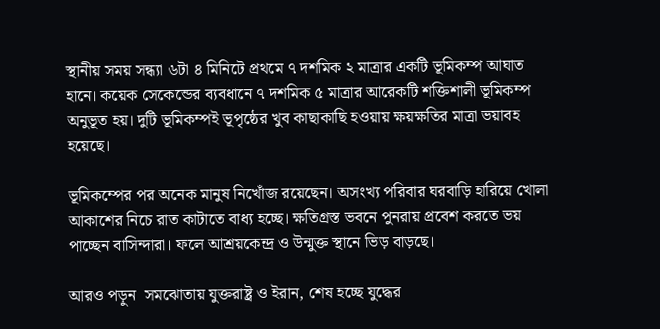স্থানীয় সময় সন্ধ্যা ৬টা ৪ মিনিটে প্রথমে ৭ দশমিক ২ মাত্রার একটি ভূমিকম্প আঘাত হানে। কয়েক সেকেন্ডের ব্যবধানে ৭ দশমিক ৫ মাত্রার আরেকটি শক্তিশালী ভূমিকম্প অনুভূত হয়। দুটি ভূমিকম্পই ভূপৃষ্ঠের খুব কাছাকাছি হওয়ায় ক্ষয়ক্ষতির মাত্রা ভয়াবহ হয়েছে।

ভূমিকম্পের পর অনেক মানুষ নিখোঁজ রয়েছেন। অসংখ্য পরিবার ঘরবাড়ি হারিয়ে খোলা আকাশের নিচে রাত কাটাতে বাধ্য হচ্ছে। ক্ষতিগ্রস্ত ভবনে পুনরায় প্রবেশ করতে ভয় পাচ্ছেন বাসিন্দারা। ফলে আশ্রয়কেন্দ্র ও উন্মুক্ত স্থানে ভিড় বাড়ছে।

আরও পড়ুন  সমঝোতায় যুক্তরাষ্ট্র ও ইরান, শেষ হচ্ছে যুদ্ধের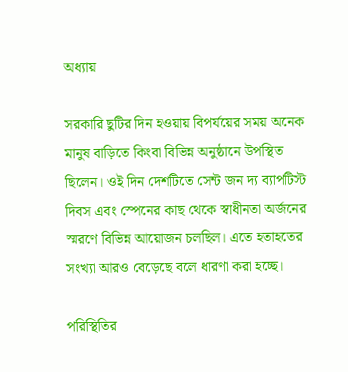অধ্যায়

সরকারি ছুটির দিন হওয়ায় বিপর্যয়ের সময় অনেক মানুষ বাড়িতে কিংবা বিভিন্ন অনুষ্ঠানে উপস্থিত ছিলেন। ওই দিন দেশটিতে সেন্ট জন দ্য ব্যাপটিস্ট দিবস এবং স্পেনের কাছ থেকে স্বাধীনতা অর্জনের স্মরণে বিভিন্ন আয়োজন চলছিল। এতে হতাহতের সংখ্যা আরও বেড়েছে বলে ধারণা করা হচ্ছে।

পরিস্থিতির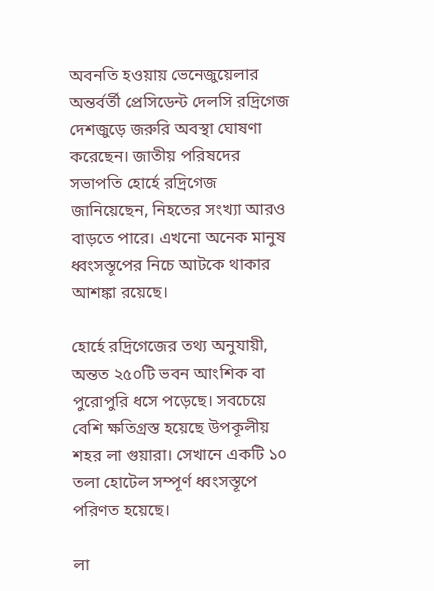অবনতি হওয়ায় ভেনেজুয়েলার অন্তর্বর্তী প্রেসিডেন্ট দেলসি রদ্রিগেজ দেশজুড়ে জরুরি অবস্থা ঘোষণা করেছেন। জাতীয় পরিষদের সভাপতি হোর্হে রদ্রিগেজ জানিয়েছেন, নিহতের সংখ্যা আরও বাড়তে পারে। এখনো অনেক মানুষ ধ্বংসস্তূপের নিচে আটকে থাকার আশঙ্কা রয়েছে।

হোর্হে রদ্রিগেজের তথ্য অনুযায়ী, অন্তত ২৫০টি ভবন আংশিক বা পুরোপুরি ধসে পড়েছে। সবচেয়ে বেশি ক্ষতিগ্রস্ত হয়েছে উপকূলীয় শহর লা গুয়ারা। সেখানে একটি ১০ তলা হোটেল সম্পূর্ণ ধ্বংসস্তূপে পরিণত হয়েছে।

লা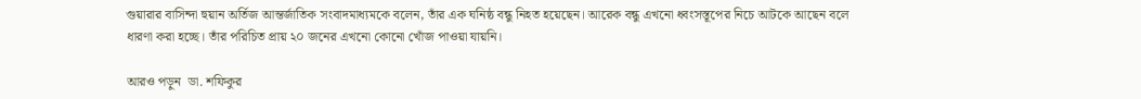গুয়ারার বাসিন্দা হুয়ান অর্তিজ আন্তর্জাতিক সংবাদমাধ্যমকে বলেন, তাঁর এক ঘনিষ্ঠ বন্ধু নিহত হয়েছেন। আরেক বন্ধু এখনো ধ্বংসস্তূপের নিচে আটকে আছেন বলে ধারণা করা হচ্ছে। তাঁর পরিচিত প্রায় ২০ জনের এখনো কোনো খোঁজ পাওয়া যায়নি।

আরও পড়ুন  ডা. শফিকুর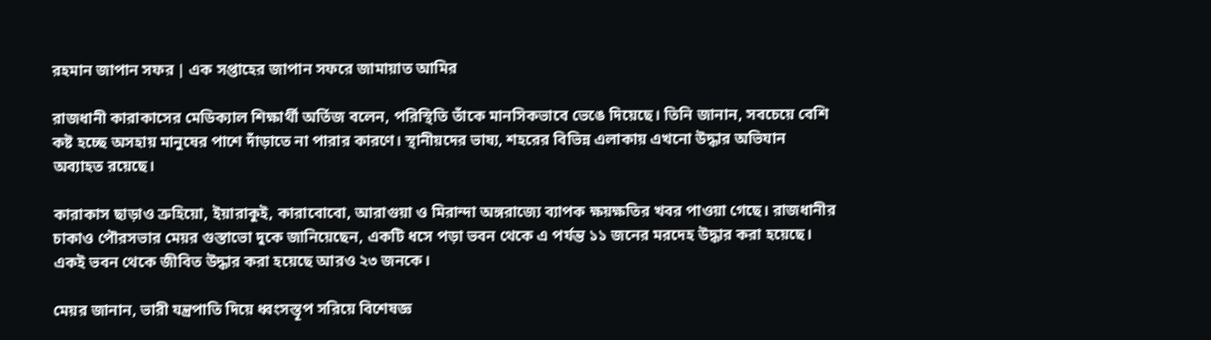রহমান জাপান সফর | এক সপ্তাহের জাপান সফরে জামায়াত আমির

রাজধানী কারাকাসের মেডিক্যাল শিক্ষার্থী অর্তিজ বলেন, পরিস্থিতি তাঁকে মানসিকভাবে ভেঙে দিয়েছে। তিনি জানান, সবচেয়ে বেশি কষ্ট হচ্ছে অসহায় মানুষের পাশে দাঁড়াতে না পারার কারণে। স্থানীয়দের ভাষ্য, শহরের বিভিন্ন এলাকায় এখনো উদ্ধার অভিযান অব্যাহত রয়েছে।

কারাকাস ছাড়াও ত্রুহিয়ো, ইয়ারাকুই, কারাবোবো, আরাগুয়া ও মিরান্দা অঙ্গরাজ্যে ব্যাপক ক্ষয়ক্ষতির খবর পাওয়া গেছে। রাজধানীর চাকাও পৌরসভার মেয়র গুস্তাভো দুকে জানিয়েছেন, একটি ধসে পড়া ভবন থেকে এ পর্যন্ত ১১ জনের মরদেহ উদ্ধার করা হয়েছে। একই ভবন থেকে জীবিত উদ্ধার করা হয়েছে আরও ২৩ জনকে।

মেয়র জানান, ভারী যন্ত্রপাতি দিয়ে ধ্বংসস্তূপ সরিয়ে বিশেষজ্ঞ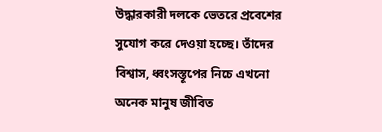উদ্ধারকারী দলকে ভেতরে প্রবেশের সুযোগ করে দেওয়া হচ্ছে। তাঁদের বিশ্বাস, ধ্বংসস্তূপের নিচে এখনো অনেক মানুষ জীবিত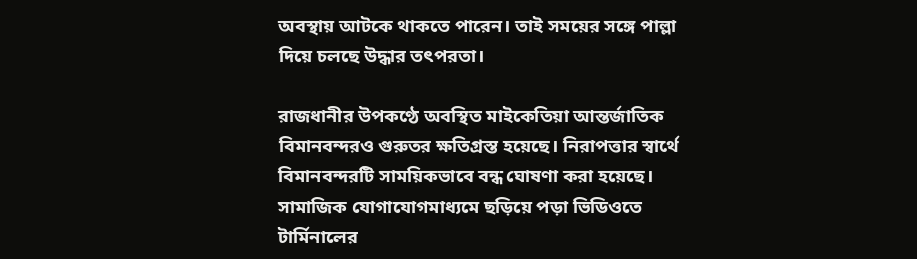অবস্থায় আটকে থাকতে পারেন। তাই সময়ের সঙ্গে পাল্লা দিয়ে চলছে উদ্ধার তৎপরতা।

রাজধানীর উপকণ্ঠে অবস্থিত মাইকেতিয়া আন্তর্জাতিক বিমানবন্দরও গুরুতর ক্ষতিগ্রস্ত হয়েছে। নিরাপত্তার স্বার্থে বিমানবন্দরটি সাময়িকভাবে বন্ধ ঘোষণা করা হয়েছে। সামাজিক যোগাযোগমাধ্যমে ছড়িয়ে পড়া ভিডিওতে টার্মিনালের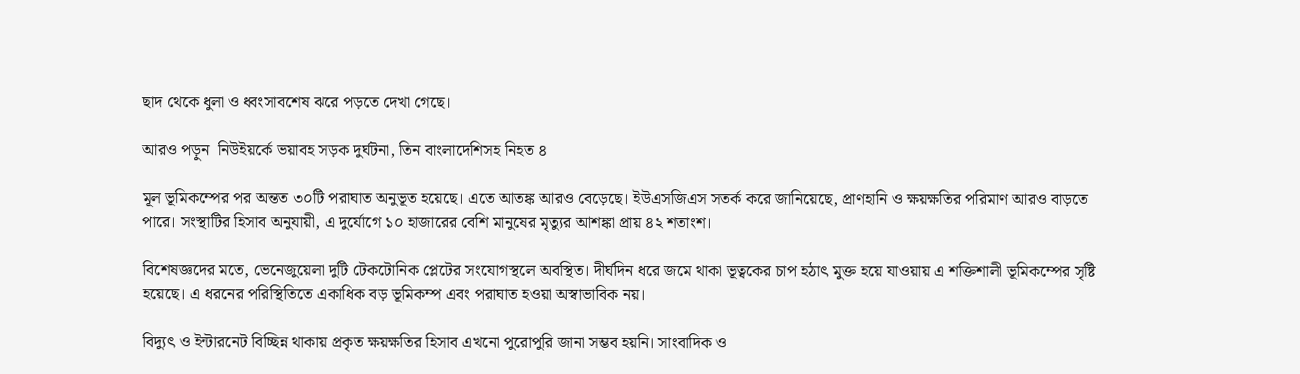ছাদ থেকে ধুলা ও ধ্বংসাবশেষ ঝরে পড়তে দেখা গেছে।

আরও পড়ুন  নিউইয়র্কে ভয়াবহ সড়ক দুর্ঘটনা, তিন বাংলাদেশিসহ নিহত ৪

মূল ভূমিকম্পের পর অন্তত ৩০টি পরাঘাত অনুভূত হয়েছে। এতে আতঙ্ক আরও বেড়েছে। ইউএসজিএস সতর্ক করে জানিয়েছে, প্রাণহানি ও ক্ষয়ক্ষতির পরিমাণ আরও বাড়তে পারে। সংস্থাটির হিসাব অনুযায়ী, এ দুর্যোগে ১০ হাজারের বেশি মানুষের মৃত্যুর আশঙ্কা প্রায় ৪২ শতাংশ।

বিশেষজ্ঞদের মতে, ভেনেজুয়েলা দুটি টেকটোনিক প্লেটের সংযোগস্থলে অবস্থিত। দীর্ঘদিন ধরে জমে থাকা ভূত্বকের চাপ হঠাৎ মুক্ত হয়ে যাওয়ায় এ শক্তিশালী ভূমিকম্পের সৃষ্টি হয়েছে। এ ধরনের পরিস্থিতিতে একাধিক বড় ভূমিকম্প এবং পরাঘাত হওয়া অস্বাভাবিক নয়।

বিদ্যুৎ ও ইন্টারনেট বিচ্ছিন্ন থাকায় প্রকৃত ক্ষয়ক্ষতির হিসাব এখনো পুরোপুরি জানা সম্ভব হয়নি। সাংবাদিক ও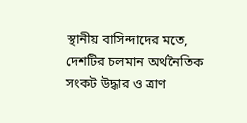স্থানীয় বাসিন্দাদের মতে, দেশটির চলমান অর্থনৈতিক সংকট উদ্ধার ও ত্রাণ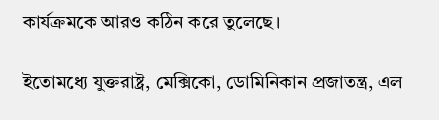কার্যক্রমকে আরও কঠিন করে তুলেছে।

ইতোমধ্যে যুক্তরাষ্ট্র, মেক্সিকো, ডোমিনিকান প্রজাতন্ত্র, এল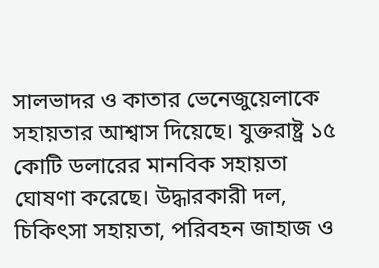সালভাদর ও কাতার ভেনেজুয়েলাকে সহায়তার আশ্বাস দিয়েছে। যুক্তরাষ্ট্র ১৫ কোটি ডলারের মানবিক সহায়তা ঘোষণা করেছে। উদ্ধারকারী দল, চিকিৎসা সহায়তা, পরিবহন জাহাজ ও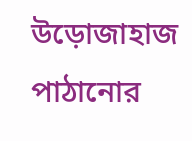উড়োজাহাজ পাঠানোর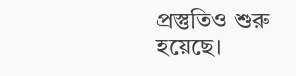প্রস্তুতিও শুরু হয়েছে।